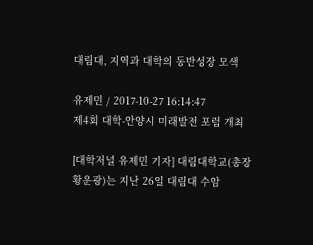대림대, 지역과 대학의 동반성장 모색

유제민 / 2017-10-27 16:14:47
제4회 대학-안양시 미래발전 포럼 개최

[대학저널 유제민 기자] 대림대학교(총장 황운광)는 지난 26일 대림대 수암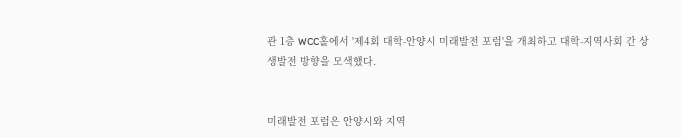관 1층 WCC홀에서 '제4회 대학-안양시 미래발전 포럼'을 개최하고 대학-지역사회 간 상생발전 방향을 모색했다.


미래발전 포럼은 안양시와 지역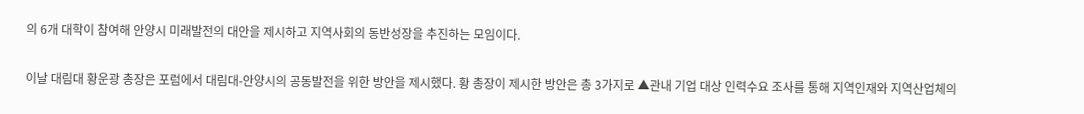의 6개 대학이 참여해 안양시 미래발전의 대안을 제시하고 지역사회의 동반성장을 추진하는 모임이다.


이날 대림대 황운광 총장은 포럼에서 대림대-안양시의 공동발전을 위한 방안을 제시했다. 황 총장이 제시한 방안은 총 3가지로 ▲관내 기업 대상 인력수요 조사를 통해 지역인재와 지역산업체의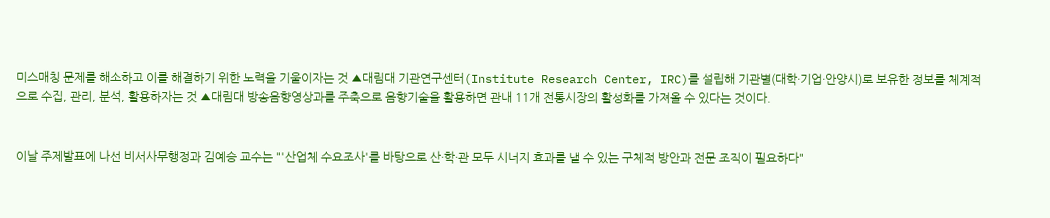미스매칭 문제를 해소하고 이를 해결하기 위한 노력을 기울이자는 것 ▲대림대 기관연구센터(Institute Research Center, IRC)를 설립해 기관별(대학·기업·안양시)로 보유한 정보를 체계적으로 수집, 관리, 분석, 활용하자는 것 ▲대림대 방송음향영상과를 주축으로 음향기술을 활용하면 관내 11개 전통시장의 활성화를 가져올 수 있다는 것이다.


이날 주제발표에 나선 비서사무행정과 김예승 교수는 "'산업체 수요조사'를 바탕으로 산·학·관 모두 시너지 효과를 낼 수 있는 구체적 방안과 전문 조직이 필요하다"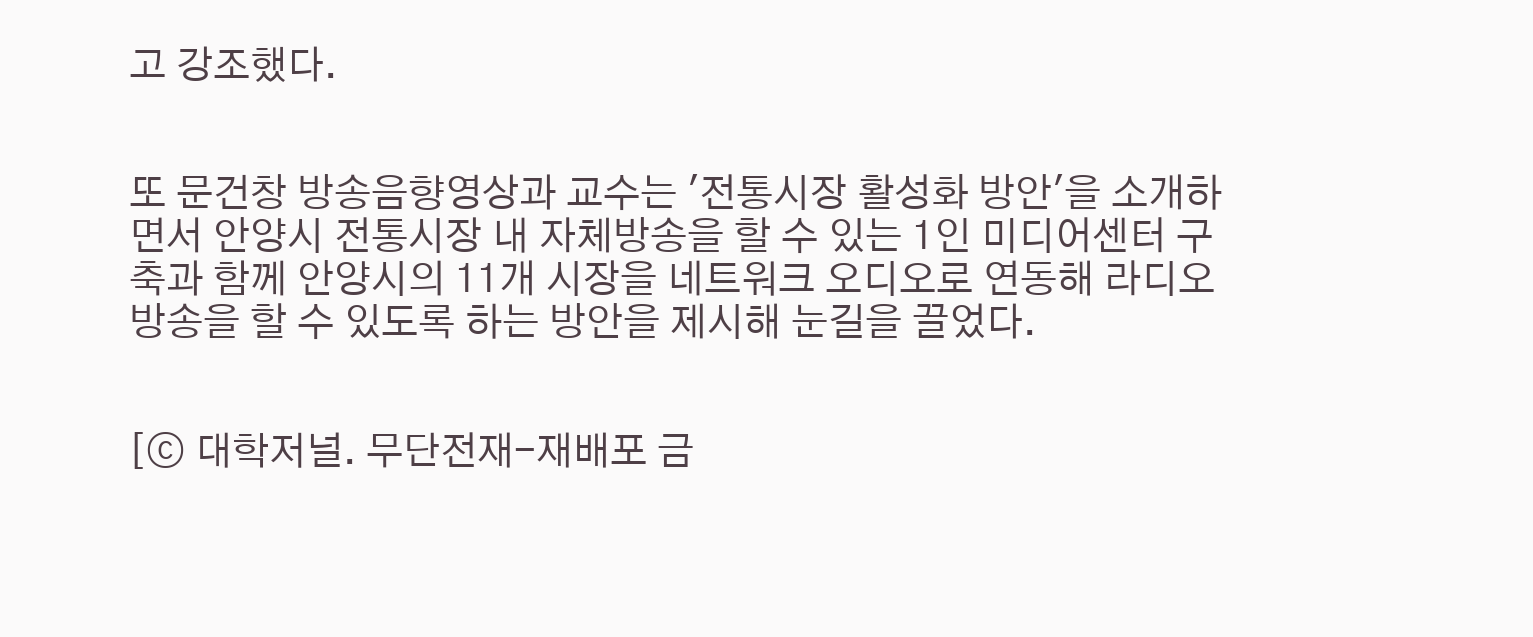고 강조했다.


또 문건창 방송음향영상과 교수는 '전통시장 활성화 방안'을 소개하면서 안양시 전통시장 내 자체방송을 할 수 있는 1인 미디어센터 구축과 함께 안양시의 11개 시장을 네트워크 오디오로 연동해 라디오방송을 할 수 있도록 하는 방안을 제시해 눈길을 끌었다.


[ⓒ 대학저널. 무단전재-재배포 금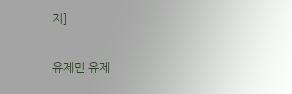지]

유제민 유제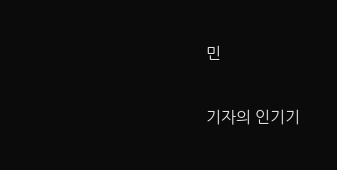민

기자의 인기기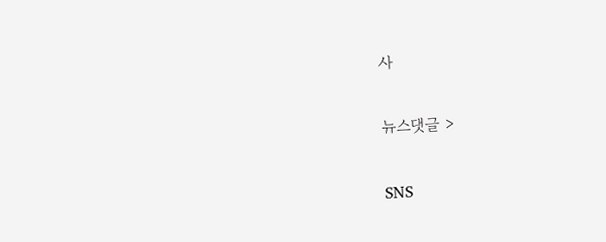사

뉴스댓글 >

SNS